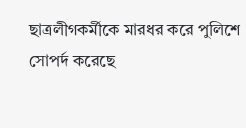ছাত্রলীগকর্মীকে মারধর করে পুলিশে সোপর্দ করেছে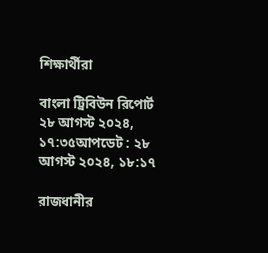শিক্ষার্থীরা

বাংলা ট্রিবিউন রিপোর্ট
২৮ আগস্ট ২০২৪, ১৭:৩৫আপডেট : ২৮ আগস্ট ২০২৪, ১৮:১৭

রাজধানীর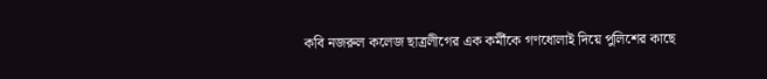কবি নজরুল কলেজ ছাত্রলীগের এক কর্মীকে গণধোলাই দিয়ে পুলিশের কাছে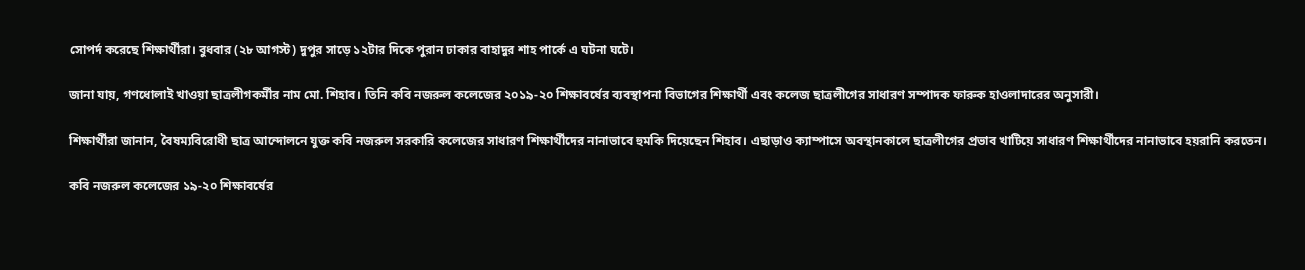সোপর্দ করেছে শিক্ষার্থীরা। বুধবার (২৮ আগস্ট) দুপুর সাড়ে ১২টার দিকে পুরান ঢাকার বাহাদুর শাহ পার্কে এ ঘটনা ঘটে।

জানা যায়, গণধোলাই খাওয়া ছাত্রলীগকর্মীর নাম মো. শিহাব। তিনি কবি নজরুল কলেজের ২০১৯-২০ শিক্ষাবর্ষের ব্যবস্থাপনা বিভাগের শিক্ষার্থী এবং কলেজ ছাত্রলীগের সাধারণ সম্পাদক ফারুক হাওলাদারের অনুসারী।

শিক্ষার্থীরা জানান, বৈষম্যবিরোধী ছাত্র আন্দোলনে যুক্ত কবি নজরুল সরকারি কলেজের সাধারণ শিক্ষার্থীদের নানাভাবে হুমকি দিয়েছেন শিহাব। এছাড়াও ক্যাম্পাসে অবস্থানকালে ছাত্রলীগের প্রভাব খাটিয়ে সাধারণ শিক্ষার্থীদের নানাভাবে হয়রানি করতেন।

কবি নজরুল কলেজের ১৯-২০ শিক্ষাবর্ষের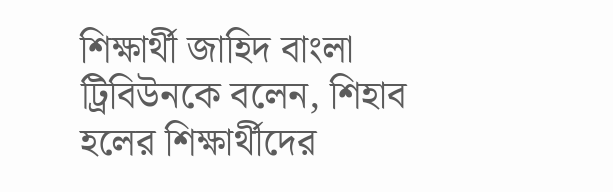শিক্ষার্থী জাহিদ বাংলা ট্রিবিউনকে বলেন, শিহাব হলের শিক্ষার্থীদের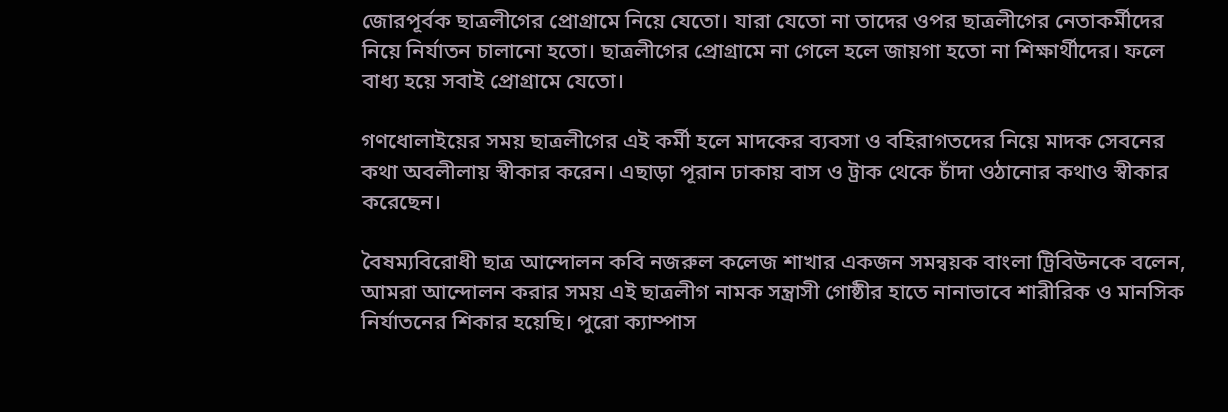জোরপূর্বক ছাত্রলীগের প্রোগ্রামে নিয়ে যেতো। যারা যেতো না তাদের ওপর ছাত্রলীগের নেতাকর্মীদের নিয়ে নির্যাতন চালানো হতো। ছাত্রলীগের প্রোগ্রামে না গেলে হলে জায়গা হতো না শিক্ষার্থীদের। ফলে বাধ্য হয়ে সবাই প্রোগ্রামে যেতো।

গণধোলাইয়ের সময় ছাত্রলীগের এই কর্মী হলে মাদকের ব্যবসা ও বহিরাগতদের নিয়ে মাদক সেবনের কথা অবলীলায় স্বীকার করেন। এছাড়া পূরান ঢাকায় বাস ও ট্রাক থেকে চাঁদা ওঠানোর কথাও স্বীকার করেছেন।

বৈষম্যবিরোধী ছাত্র আন্দোলন কবি নজরুল কলেজ শাখার একজন সমন্বয়ক বাংলা ট্রিবিউনকে বলেন, আমরা আন্দোলন করার সময় এই ছাত্রলীগ নামক সন্ত্রাসী গোষ্ঠীর হাতে নানাভাবে শারীরিক ও মানসিক নির্যাতনের শিকার হয়েছি। পুরো ক্যাম্পাস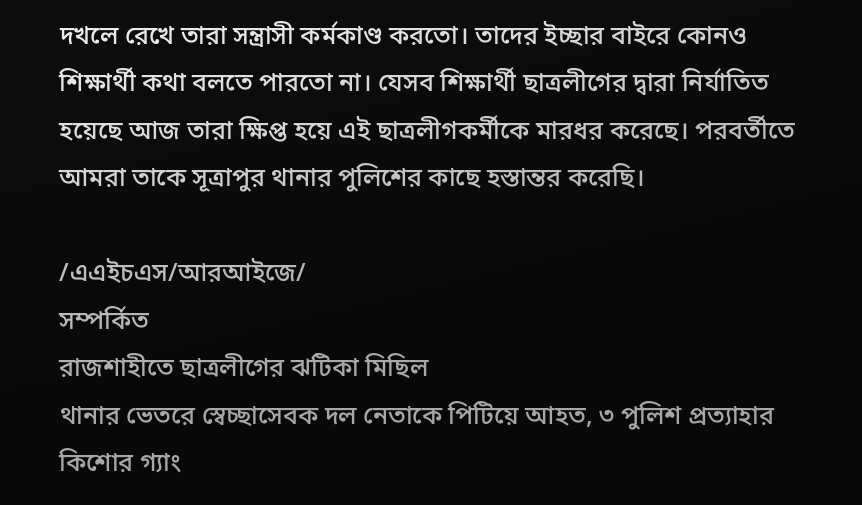দখলে রেখে তারা সন্ত্রাসী কর্মকাণ্ড করতো। তাদের ইচ্ছার বাইরে কোনও শিক্ষার্থী কথা বলতে পারতো না। যেসব শিক্ষার্থী ছাত্রলীগের দ্বারা নির্যাতিত হয়েছে আজ তারা ক্ষিপ্ত হয়ে এই ছাত্রলীগকর্মীকে মারধর করেছে। পরবর্তীতে আমরা তাকে সূত্রাপুর থানার পুলিশের কাছে হস্তান্তর করেছি।

/এএইচএস/আরআইজে/
সম্পর্কিত
রাজশাহীতে ছাত্রলীগের ঝটিকা মিছিল
থানার ভেতরে স্বেচ্ছাসেবক দল নেতাকে পিটিয়ে আহত, ৩ পুলিশ প্রত্যাহার
কিশোর গ্যাং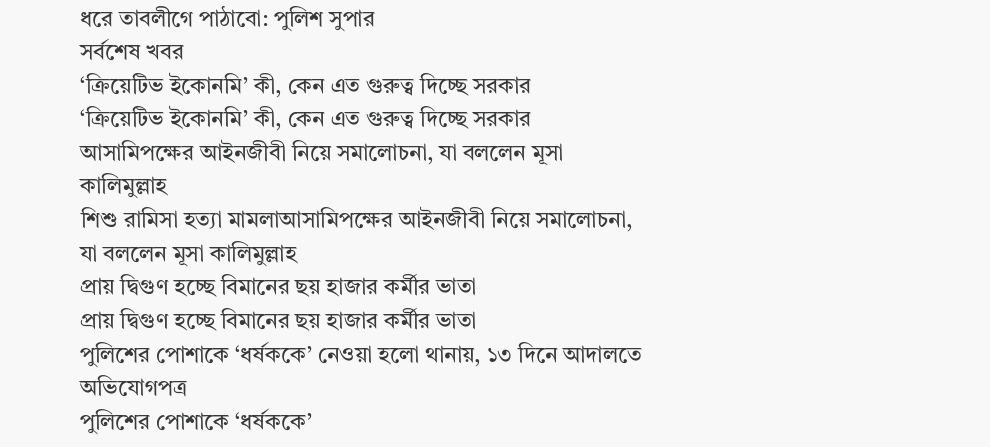ধরে তাবলীগে পাঠাবো: পুলিশ সুপার
সর্বশেষ খবর
‘ক্রিয়েটিভ ইকোনমি’ কী, কেন এত গুরুত্ব দিচ্ছে সরকার
‘ক্রিয়েটিভ ইকোনমি’ কী, কেন এত গুরুত্ব দিচ্ছে সরকার
আসামিপক্ষের আইনজীবী নিয়ে সমালোচনা, যা বললেন মূসা কালিমুল্লাহ
শিশু রামিসা হত্যা মামলাআসামিপক্ষের আইনজীবী নিয়ে সমালোচনা, যা বললেন মূসা কালিমুল্লাহ
প্রায় দ্বিগুণ হচ্ছে বিমানের ছয় হাজার কর্মীর ভাতা
প্রায় দ্বিগুণ হচ্ছে বিমানের ছয় হাজার কর্মীর ভাতা
পুলিশের পোশাকে ‘ধর্ষককে’ নেওয়া হলো থানায়, ১৩ দিনে আদালতে অভিযোগপত্র
পুলিশের পোশাকে ‘ধর্ষককে’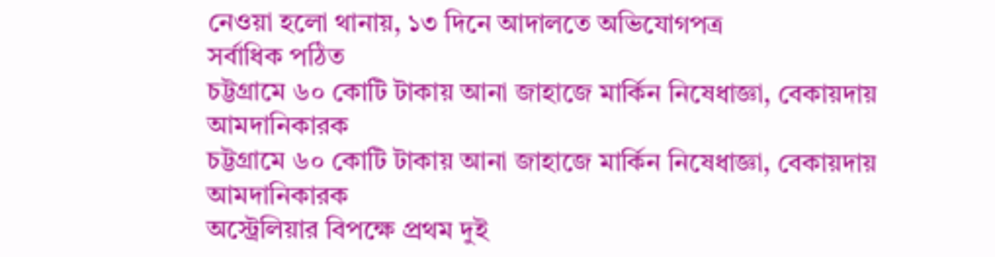নেওয়া হলো থানায়, ১৩ দিনে আদালতে অভিযোগপত্র
সর্বাধিক পঠিত
চট্টগ্রামে ৬০ কোটি টাকায় আনা জাহাজে মার্কিন নিষেধাজ্ঞা, বেকায়দায় আমদানিকারক
চট্টগ্রামে ৬০ কোটি টাকায় আনা জাহাজে মার্কিন নিষেধাজ্ঞা, বেকায়দায় আমদানিকারক
অস্ট্রেলিয়ার বিপক্ষে প্রথম দুই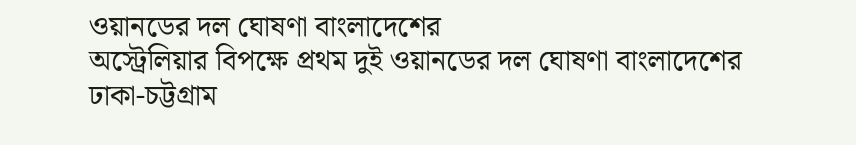ওয়ানডের দল ঘোষণা বাংলাদেশের
অস্ট্রেলিয়ার বিপক্ষে প্রথম দুই ওয়ানডের দল ঘোষণা বাংলাদেশের
ঢাকা-চট্টগ্রাম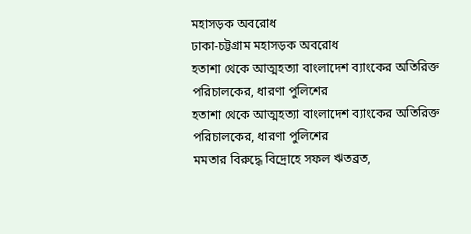মহাসড়ক অবরোধ
ঢাকা-চট্টগ্রাম মহাসড়ক অবরোধ
হতাশা থেকে আত্মহত্যা বাংলাদেশ ব্যাংকের অতিরিক্ত পরিচালকের, ধারণা পুলিশের
হতাশা থেকে আত্মহত্যা বাংলাদেশ ব্যাংকের অতিরিক্ত পরিচালকের, ধারণা পুলিশের
মমতার বিরুদ্ধে বিদ্রোহে সফল ঋতব্রত,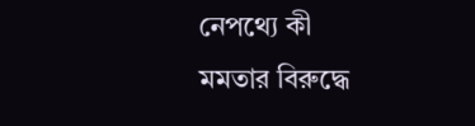নেপথ্যে কী
মমতার বিরুদ্ধে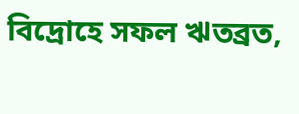বিদ্রোহে সফল ঋতব্রত,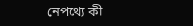নেপথ্যে কী